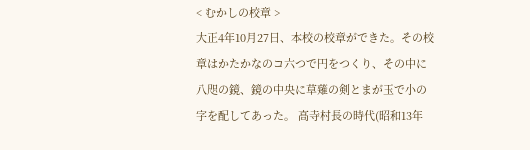< むかしの校章 >
大正4年10月27日、本校の校章ができた。その校章はかたかなのコ六つで円をつくり、その中に八咫の鏡、鏡の中央に草薙の剣とまが玉で小の字を配してあった。 高寺村長の時代(昭和13年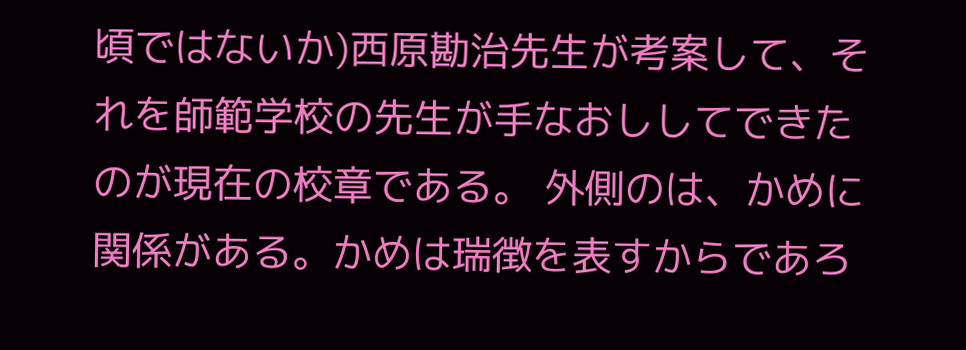頃ではないか)西原勘治先生が考案して、それを師範学校の先生が手なおししてできたのが現在の校章である。 外側のは、かめに関係がある。かめは瑞徴を表すからであろ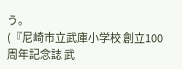う。
(『尼崎市立武庫小学校 創立100周年記念誌 武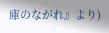庫のながれ』より)